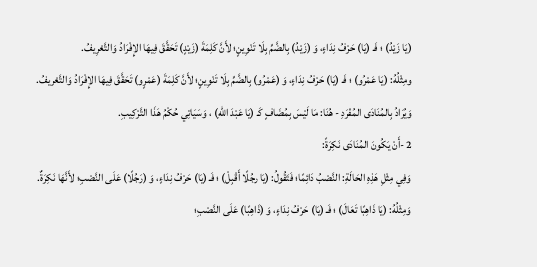(يَا زَيْدُ) ؛ فَـ (يَا) حَرْفُ نِدَاءٍ، وَ (زَيْدُ) بِالضَّمِّ بِلَا تَنْوِينٍ؛ لأَنَّ كَلِمَةَ (زَيْدٍ) تَحَقَّقَ فِيهَا الإِفْرَادُ وَالتَّعْرِيفُ.
ومِثْلُهُ: (يَا عَمْرُو) ؛ فَـ (يَا) حَرْفُ نِدَاءٍ، وَ (عَمْرُو) بِالضَّمِّ بِلَا تَنْوِينٍ؛ لأَنَّ كَلِمَةَ (عَمْرٍو) تَحَقَّقَ فِيهَا الإِفْرَادُ وَالتَّعْريفُ.
وَيُرَادُ بِالمُنَادَى المُفْرَدِ - هُنَا: مَا لَيْسَ بِمُضَافٍ كَـ (يَا عَبْدَ اللهِ) ، وَسَيَاتِي حُكْمُ هَذَا التَّرْكِيبِ.
2 -أَنْ يَكُونَ المُنَادَى نَكِرَةً:
وَفِي مِثْلِ هَذِهِ الحَالَةِ: النَّصْبُ دَائِمًا؛ فَتَقُولُ: (يَا رجُلًا أَقْبِلْ) ؛ فَـ (يَا) حَرْفُ نِدَاءٍ، وَ (رَجُلًا) عَلَى النَّصْبِ؛ لأَنَّهَا نَكِرَةٌ.
وَمِثْلُهُ: (يَا ذَاهِبًا تَعَالَ) ؛ فَـ (يَا) حَرْفُ نِدَاءٍ، وَ (ذَاهِبًا) عَلَى النَّصْبِ؛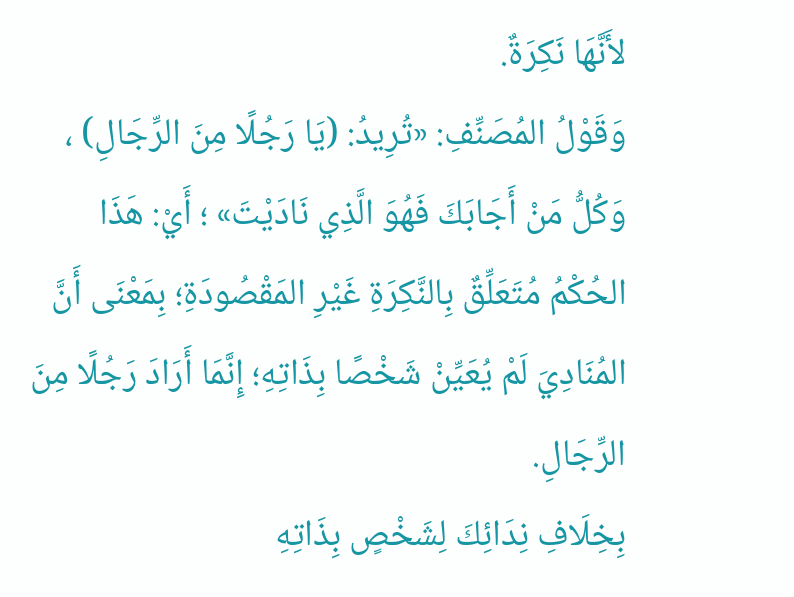لأَنَّهَا نَكِرَةٌ.
وَقَوْلُ المُصَنِّفِ: «تُرِيدُ: (يَا رَجُلًا مِنَ الرِّجَالِ) ، وَكُلُّ مَنْ أَجَابَكَ فَهُوَ الَّذِي نَادَيْتَ» ؛ أَيْ: هَذَا الحُكْمُ مُتَعَلِّقٌ بِالنَّكِرَةِ غَيْرِ المَقْصُودَةِ؛ بِمَعْنَى أَنَّ المُنَادِيَ لَمْ يُعَيِّنْ شَخْصًا بِذَاتِهِ؛ إِنَّمَا أَرَادَ رَجُلًا مِنَ الرِّجَالِ.
بِخِلَافِ نِدَائِكَ لِشَخْصٍ بِذَاتِهِ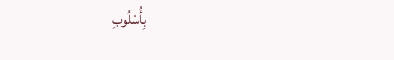بِأُسْلُوبِ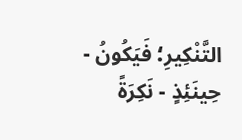التَّنْكِيرِ؛ فَيَكُونُ - حِينَئِذٍ - نَكِرَةً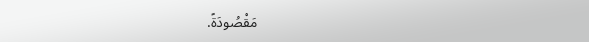مَقْصُودَةً.